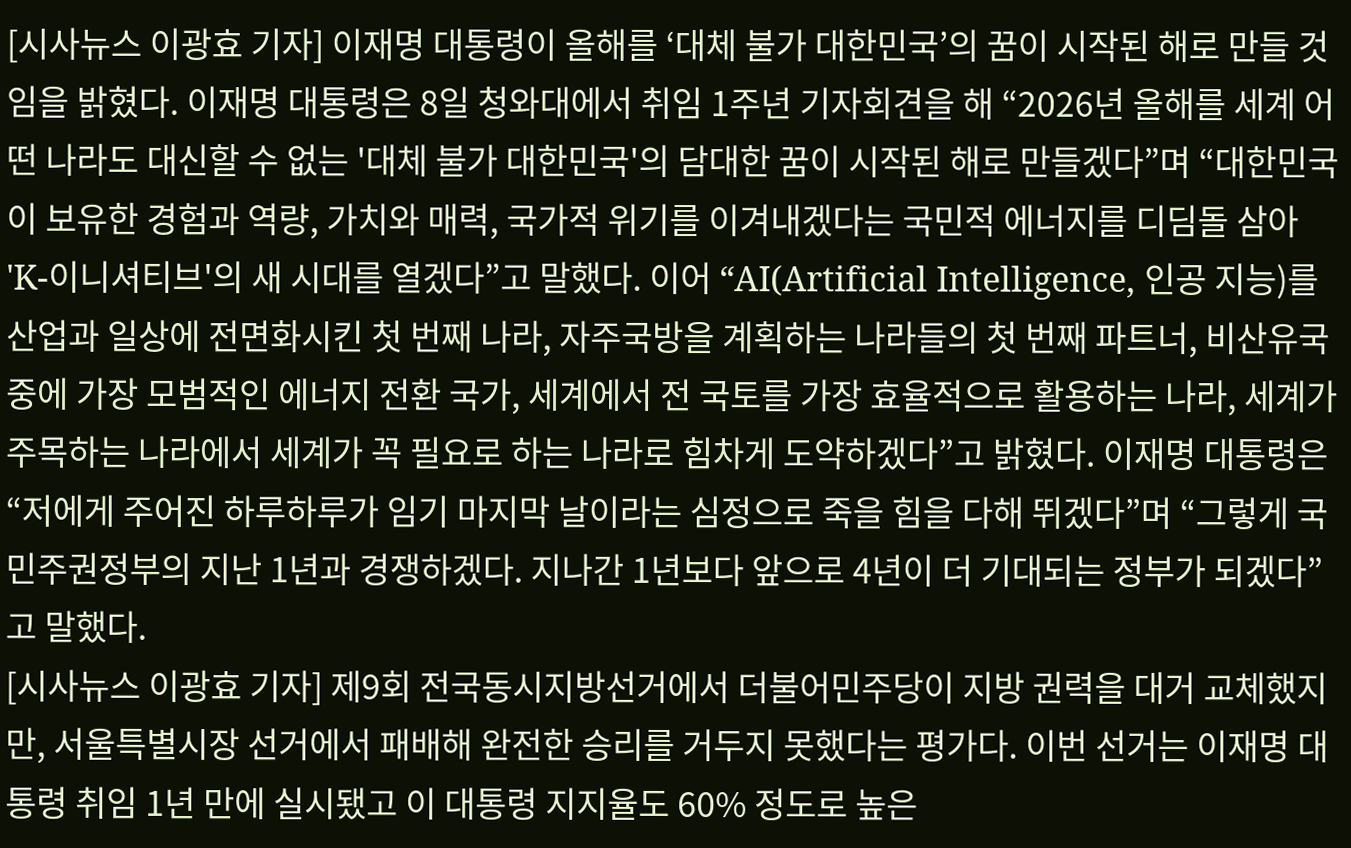[시사뉴스 이광효 기자] 이재명 대통령이 올해를 ‘대체 불가 대한민국’의 꿈이 시작된 해로 만들 것임을 밝혔다. 이재명 대통령은 8일 청와대에서 취임 1주년 기자회견을 해 “2026년 올해를 세계 어떤 나라도 대신할 수 없는 '대체 불가 대한민국'의 담대한 꿈이 시작된 해로 만들겠다”며 “대한민국이 보유한 경험과 역량, 가치와 매력, 국가적 위기를 이겨내겠다는 국민적 에너지를 디딤돌 삼아 'K-이니셔티브'의 새 시대를 열겠다”고 말했다. 이어 “AI(Artificial Intelligence, 인공 지능)를 산업과 일상에 전면화시킨 첫 번째 나라, 자주국방을 계획하는 나라들의 첫 번째 파트너, 비산유국 중에 가장 모범적인 에너지 전환 국가, 세계에서 전 국토를 가장 효율적으로 활용하는 나라, 세계가 주목하는 나라에서 세계가 꼭 필요로 하는 나라로 힘차게 도약하겠다”고 밝혔다. 이재명 대통령은 “저에게 주어진 하루하루가 임기 마지막 날이라는 심정으로 죽을 힘을 다해 뛰겠다”며 “그렇게 국민주권정부의 지난 1년과 경쟁하겠다. 지나간 1년보다 앞으로 4년이 더 기대되는 정부가 되겠다”고 말했다.
[시사뉴스 이광효 기자] 제9회 전국동시지방선거에서 더불어민주당이 지방 권력을 대거 교체했지만, 서울특별시장 선거에서 패배해 완전한 승리를 거두지 못했다는 평가다. 이번 선거는 이재명 대통령 취임 1년 만에 실시됐고 이 대통령 지지율도 60% 정도로 높은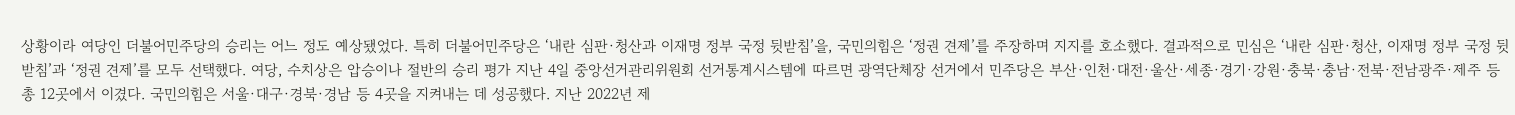상황이라 여당인 더불어민주당의 승리는 어느 정도 예상됐었다. 특히 더불어민주당은 ‘내란 심판·청산과 이재명 정부 국정 뒷받침’을, 국민의힘은 ‘정권 견제’를 주장하며 지지를 호소했다. 결과적으로 민심은 ‘내란 심판·청산, 이재명 정부 국정 뒷받침’과 ‘정권 견제’를 모두 선택했다. 여당, 수치상은 압승이나 절반의 승리 평가 지난 4일 중앙선거관리위원회 선거통계시스템에 따르면 광역단체장 선거에서 민주당은 부산·인천·대전·울산·세종·경기·강원·충북·충남·전북·전남광주·제주 등 총 12곳에서 이겼다. 국민의힘은 서울·대구·경북·경남 등 4곳을 지켜내는 데 성공했다. 지난 2022년 제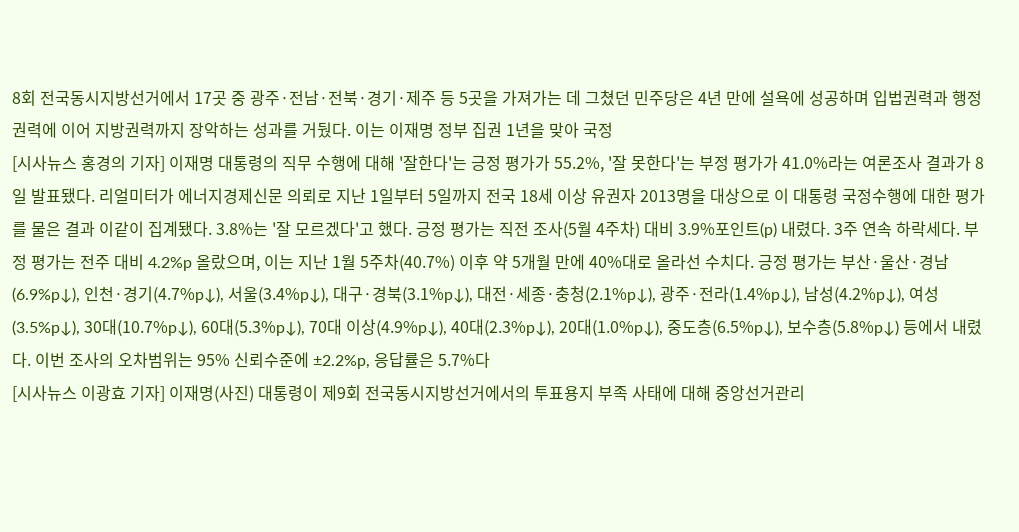8회 전국동시지방선거에서 17곳 중 광주·전남·전북·경기·제주 등 5곳을 가져가는 데 그쳤던 민주당은 4년 만에 설욕에 성공하며 입법권력과 행정권력에 이어 지방권력까지 장악하는 성과를 거뒀다. 이는 이재명 정부 집권 1년을 맞아 국정
[시사뉴스 홍경의 기자] 이재명 대통령의 직무 수행에 대해 '잘한다'는 긍정 평가가 55.2%, '잘 못한다'는 부정 평가가 41.0%라는 여론조사 결과가 8일 발표됐다. 리얼미터가 에너지경제신문 의뢰로 지난 1일부터 5일까지 전국 18세 이상 유권자 2013명을 대상으로 이 대통령 국정수행에 대한 평가를 물은 결과 이같이 집계됐다. 3.8%는 '잘 모르겠다'고 했다. 긍정 평가는 직전 조사(5월 4주차) 대비 3.9%포인트(p) 내렸다. 3주 연속 하락세다. 부정 평가는 전주 대비 4.2%p 올랐으며, 이는 지난 1월 5주차(40.7%) 이후 약 5개월 만에 40%대로 올라선 수치다. 긍정 평가는 부산·울산·경남(6.9%p↓), 인천·경기(4.7%p↓), 서울(3.4%p↓), 대구·경북(3.1%p↓), 대전·세종·충청(2.1%p↓), 광주·전라(1.4%p↓), 남성(4.2%p↓), 여성(3.5%p↓), 30대(10.7%p↓), 60대(5.3%p↓), 70대 이상(4.9%p↓), 40대(2.3%p↓), 20대(1.0%p↓), 중도층(6.5%p↓), 보수층(5.8%p↓) 등에서 내렸다. 이번 조사의 오차범위는 95% 신뢰수준에 ±2.2%p, 응답률은 5.7%다
[시사뉴스 이광효 기자] 이재명(사진) 대통령이 제9회 전국동시지방선거에서의 투표용지 부족 사태에 대해 중앙선거관리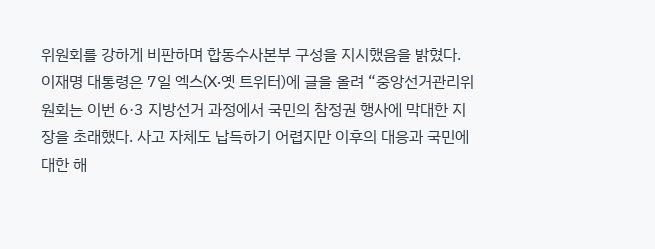위원회를 강하게 비판하며 합동수사본부 구성을 지시했음을 밝혔다. 이재명 대통령은 7일 엑스(X·옛 트위터)에 글을 올려 “중앙선거관리위원회는 이번 6·3 지방선거 과정에서 국민의 참정권 행사에 막대한 지장을 초래했다. 사고 자체도 납득하기 어렵지만 이후의 대응과 국민에 대한 해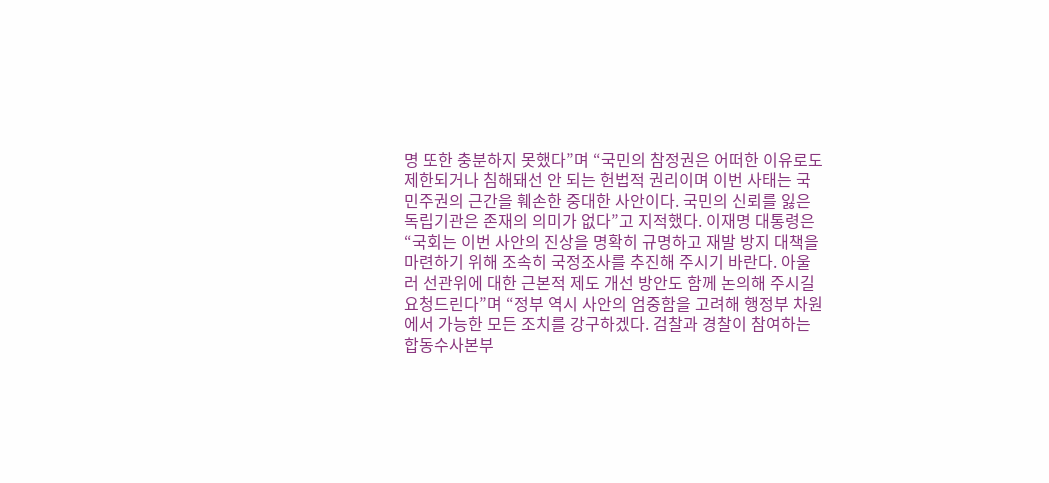명 또한 충분하지 못했다”며 “국민의 참정권은 어떠한 이유로도 제한되거나 침해돼선 안 되는 헌법적 권리이며 이번 사태는 국민주권의 근간을 훼손한 중대한 사안이다. 국민의 신뢰를 잃은 독립기관은 존재의 의미가 없다”고 지적했다. 이재명 대통령은 “국회는 이번 사안의 진상을 명확히 규명하고 재발 방지 대책을 마련하기 위해 조속히 국정조사를 추진해 주시기 바란다. 아울러 선관위에 대한 근본적 제도 개선 방안도 함께 논의해 주시길 요청드린다”며 “정부 역시 사안의 엄중함을 고려해 행정부 차원에서 가능한 모든 조치를 강구하겠다. 검찰과 경찰이 참여하는 합동수사본부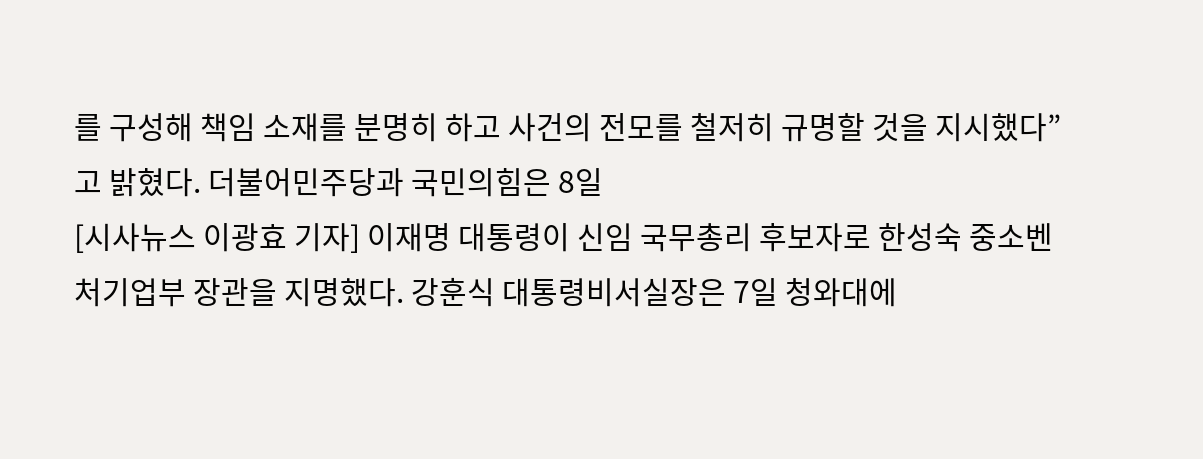를 구성해 책임 소재를 분명히 하고 사건의 전모를 철저히 규명할 것을 지시했다”고 밝혔다. 더불어민주당과 국민의힘은 8일
[시사뉴스 이광효 기자] 이재명 대통령이 신임 국무총리 후보자로 한성숙 중소벤처기업부 장관을 지명했다. 강훈식 대통령비서실장은 7일 청와대에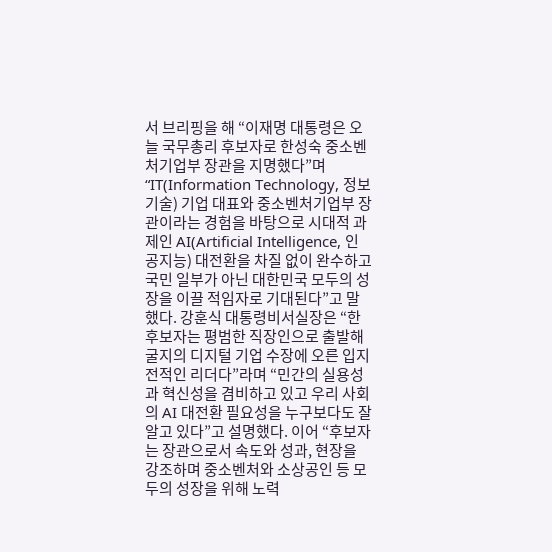서 브리핑을 해 “이재명 대통령은 오늘 국무총리 후보자로 한성숙 중소벤처기업부 장관을 지명했다”며 “IT(Information Technology, 정보 기술) 기업 대표와 중소벤처기업부 장관이라는 경험을 바탕으로 시대적 과제인 AI(Artificial Intelligence, 인공지능) 대전환을 차질 없이 완수하고 국민 일부가 아닌 대한민국 모두의 성장을 이끌 적임자로 기대된다”고 말했다. 강훈식 대통령비서실장은 “한 후보자는 평범한 직장인으로 출발해 굴지의 디지털 기업 수장에 오른 입지전적인 리더다”라며 “민간의 실용성과 혁신성을 겸비하고 있고 우리 사회의 AI 대전환 필요성을 누구보다도 잘 알고 있다”고 설명했다. 이어 “후보자는 장관으로서 속도와 성과, 현장을 강조하며 중소벤처와 소상공인 등 모두의 성장을 위해 노력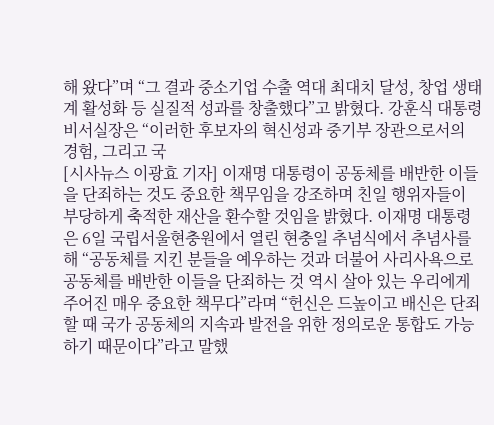해 왔다”며 “그 결과 중소기업 수출 역대 최대치 달성, 창업 생태계 활성화 등 실질적 성과를 창출했다”고 밝혔다. 강훈식 대통령비서실장은 “이러한 후보자의 혁신성과 중기부 장관으로서의 경험, 그리고 국
[시사뉴스 이광효 기자] 이재명 대통령이 공동체를 배반한 이들을 단죄하는 것도 중요한 책무임을 강조하며 친일 행위자들이 부당하게 축적한 재산을 환수할 것임을 밝혔다. 이재명 대통령은 6일 국립서울현충원에서 열린 현충일 추념식에서 추념사를 해 “공동체를 지킨 분들을 예우하는 것과 더불어 사리사욕으로 공동체를 배반한 이들을 단죄하는 것 역시 살아 있는 우리에게 주어진 매우 중요한 책무다”라며 “헌신은 드높이고 배신은 단죄할 때 국가 공동체의 지속과 발전을 위한 정의로운 통합도 가능하기 때문이다”라고 말했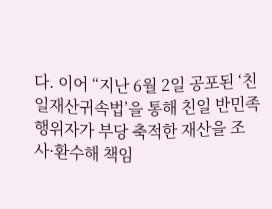다. 이어 “지난 6월 2일 공포된 ‘친일재산귀속법’을 통해 친일 반민족 행위자가 부당 축적한 재산을 조사·환수해 책임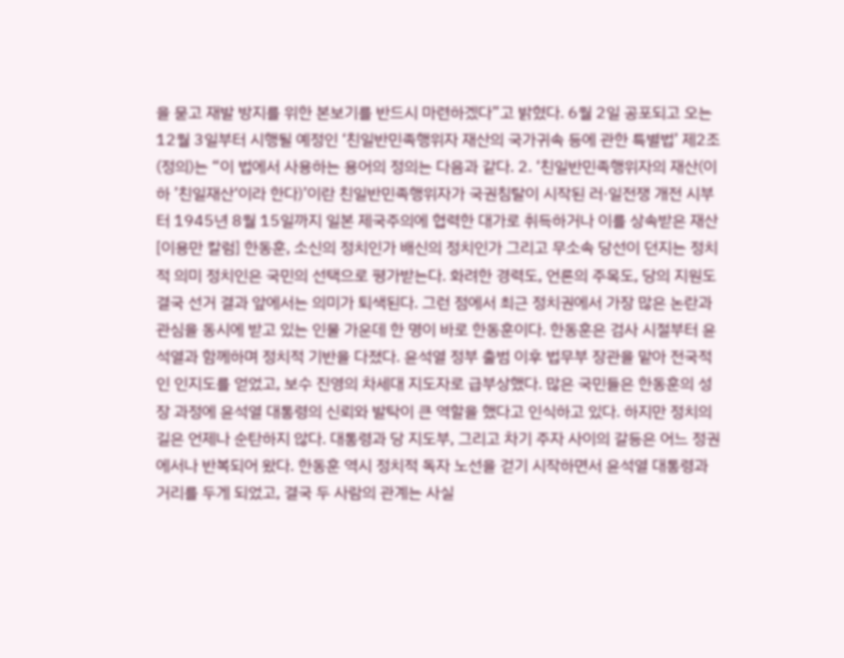을 묻고 재발 방지를 위한 본보기를 반드시 마련하겠다”고 밝혔다. 6월 2일 공포되고 오는 12월 3일부터 시행될 예정인 ‘친일반민족행위자 재산의 국가귀속 등에 관한 특별법’ 제2조(정의)는 “이 법에서 사용하는 용어의 정의는 다음과 같다. 2. ‘친일반민족행위자의 재산(이하 ’친일재산‘이라 한다)’이란 친일반민족행위자가 국권침탈이 시작된 러·일전쟁 개전 시부터 1945년 8월 15일까지 일본 제국주의에 협력한 대가로 취득하거나 이를 상속받은 재산
[이용만 칼럼] 한동훈, 소신의 정치인가 배신의 정치인가 그리고 무소속 당선이 던지는 정치적 의미 정치인은 국민의 선택으로 평가받는다. 화려한 경력도, 언론의 주목도, 당의 지원도 결국 선거 결과 앞에서는 의미가 퇴색된다. 그런 점에서 최근 정치권에서 가장 많은 논란과 관심을 동시에 받고 있는 인물 가운데 한 명이 바로 한동훈이다. 한동훈은 검사 시절부터 윤석열과 함께하며 정치적 기반을 다졌다. 윤석열 정부 출범 이후 법무부 장관을 맡아 전국적인 인지도를 얻었고, 보수 진영의 차세대 지도자로 급부상했다. 많은 국민들은 한동훈의 성장 과정에 윤석열 대통령의 신뢰와 발탁이 큰 역할을 했다고 인식하고 있다. 하지만 정치의 길은 언제나 순탄하지 않다. 대통령과 당 지도부, 그리고 차기 주자 사이의 갈등은 어느 정권에서나 반복되어 왔다. 한동훈 역시 정치적 독자 노선을 걷기 시작하면서 윤석열 대통령과 거리를 두게 되었고, 결국 두 사람의 관계는 사실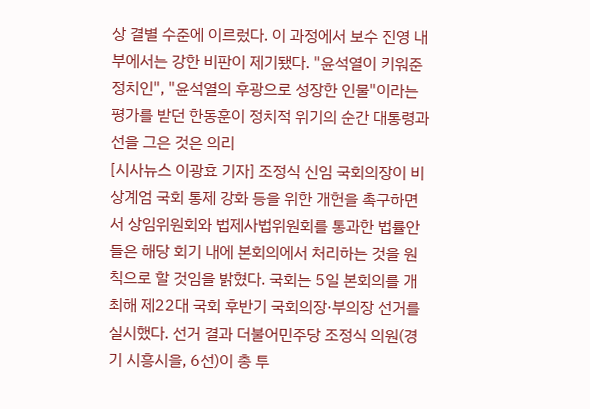상 결별 수준에 이르렀다. 이 과정에서 보수 진영 내부에서는 강한 비판이 제기됐다. "윤석열이 키워준 정치인", "윤석열의 후광으로 성장한 인물"이라는 평가를 받던 한동훈이 정치적 위기의 순간 대통령과 선을 그은 것은 의리
[시사뉴스 이광효 기자] 조정식 신임 국회의장이 비상계엄 국회 통제 강화 등을 위한 개헌을 촉구하면서 상임위원회와 법제사법위원회를 통과한 법률안들은 해당 회기 내에 본회의에서 처리하는 것을 원칙으로 할 것임을 밝혔다. 국회는 5일 본회의를 개최해 제22대 국회 후반기 국회의장·부의장 선거를 실시했다. 선거 결과 더불어민주당 조정식 의원(경기 시흥시을, 6선)이 총 투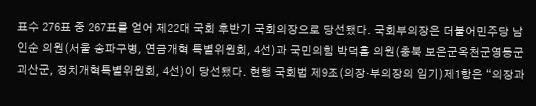표수 276표 중 267표를 얻어 제22대 국회 후반기 국회의장으로 당선됐다. 국회부의장은 더불어민주당 남인순 의원(서울 송파구병, 연금개혁 특별위원회, 4선)과 국민의힘 박덕흠 의원(충북 보은군옥천군영동군괴산군, 정치개혁특별위원회, 4선)이 당선됐다. 현행 국회법 제9조(의장·부의장의 임기)제1항은 “의장과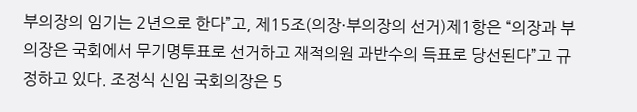부의장의 임기는 2년으로 한다”고, 제15조(의장·부의장의 선거)제1항은 “의장과 부의장은 국회에서 무기명투표로 선거하고 재적의원 과반수의 득표로 당선된다”고 규정하고 있다. 조정식 신임 국회의장은 5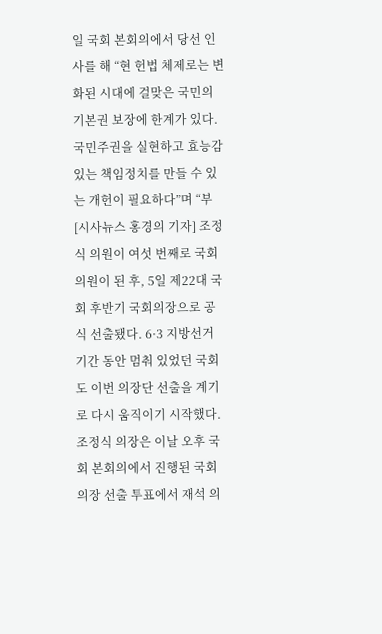일 국회 본회의에서 당선 인사를 해 “현 헌법 체제로는 변화된 시대에 걸맞은 국민의 기본권 보장에 한계가 있다. 국민주권을 실현하고 효능감 있는 책임정치를 만들 수 있는 개헌이 필요하다”며 “부
[시사뉴스 홍경의 기자] 조정식 의원이 여섯 번째로 국회의원이 된 후, 5일 제22대 국회 후반기 국회의장으로 공식 선출됐다. 6·3 지방선거 기간 동안 멈춰 있었던 국회도 이번 의장단 선출을 계기로 다시 움직이기 시작했다. 조정식 의장은 이날 오후 국회 본회의에서 진행된 국회의장 선출 투표에서 재석 의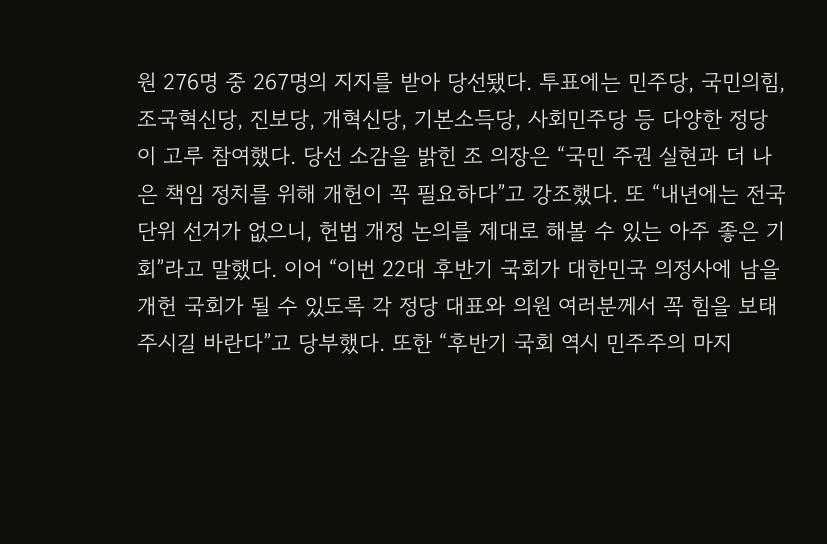원 276명 중 267명의 지지를 받아 당선됐다. 투표에는 민주당, 국민의힘, 조국혁신당, 진보당, 개혁신당, 기본소득당, 사회민주당 등 다양한 정당이 고루 참여했다. 당선 소감을 밝힌 조 의장은 “국민 주권 실현과 더 나은 책임 정치를 위해 개헌이 꼭 필요하다”고 강조했다. 또 “내년에는 전국 단위 선거가 없으니, 헌법 개정 논의를 제대로 해볼 수 있는 아주 좋은 기회”라고 말했다. 이어 “이번 22대 후반기 국회가 대한민국 의정사에 남을 개헌 국회가 될 수 있도록 각 정당 대표와 의원 여러분께서 꼭 힘을 보태주시길 바란다”고 당부했다. 또한 “후반기 국회 역시 민주주의 마지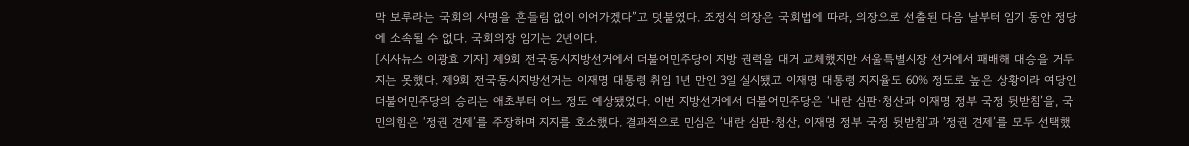막 보루라는 국회의 사명을 흔들림 없이 이어가겠다”고 덧붙였다. 조정식 의장은 국회법에 따라, 의장으로 선출된 다음 날부터 임기 동안 정당에 소속될 수 없다. 국회의장 임기는 2년이다.
[시사뉴스 이광효 기자] 제9회 전국동시지방선거에서 더불어민주당이 지방 권력을 대거 교체했지만 서울특별시장 선거에서 패배해 대승을 거두지는 못했다. 제9회 전국동시지방선거는 이재명 대통령 취임 1년 만인 3일 실시됐고 이재명 대통령 지지율도 60% 정도로 높은 상황이라 여당인 더불어민주당의 승리는 애초부터 어느 정도 예상됐었다. 이번 지방선거에서 더불어민주당은 ‘내란 심판·청산과 이재명 정부 국정 뒷받침’을, 국민의힘은 ‘정권 견제’를 주장하며 지지를 호소했다. 결과적으로 민심은 ‘내란 심판·청산, 이재명 정부 국정 뒷받침’과 ‘정권 견제’를 모두 선택했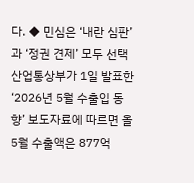다. ◆ 민심은 ‘내란 심판’과 ‘정권 견제’ 모두 선택 산업통상부가 1일 발표한 ‘2026년 5월 수출입 동향’ 보도자료에 따르면 올 5월 수출액은 877억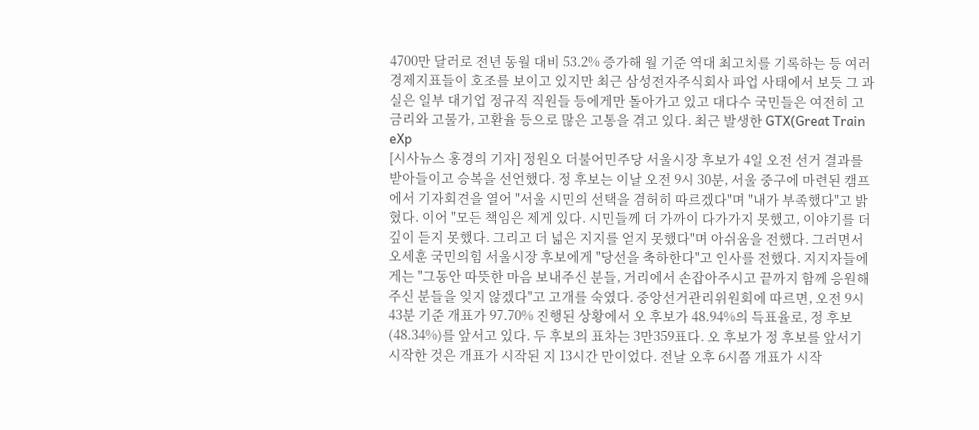4700만 달러로 전년 동월 대비 53.2% 증가해 월 기준 역대 최고치를 기록하는 등 여러 경제지표들이 호조를 보이고 있지만 최근 삼성전자주식회사 파업 사태에서 보듯 그 과실은 일부 대기업 정규직 직원들 등에게만 돌아가고 있고 대다수 국민들은 여전히 고금리와 고물가, 고환율 등으로 많은 고통을 겪고 있다. 최근 발생한 GTX(Great Train eXp
[시사뉴스 홍경의 기자] 정원오 더불어민주당 서울시장 후보가 4일 오전 선거 결과를 받아들이고 승복을 선언했다. 정 후보는 이날 오전 9시 30분, 서울 중구에 마련된 캠프에서 기자회견을 열어 "서울 시민의 선택을 겸허히 따르겠다"며 "내가 부족했다"고 밝혔다. 이어 "모든 책임은 제게 있다. 시민들께 더 가까이 다가가지 못했고, 이야기를 더 깊이 듣지 못했다. 그리고 더 넓은 지지를 얻지 못했다"며 아쉬움을 전했다. 그러면서 오세훈 국민의힘 서울시장 후보에게 "당선을 축하한다"고 인사를 전했다. 지지자들에게는 "그동안 따뜻한 마음 보내주신 분들, 거리에서 손잡아주시고 끝까지 함께 응원해주신 분들을 잊지 않겠다"고 고개를 숙였다. 중앙선거관리위원회에 따르면, 오전 9시 43분 기준 개표가 97.70% 진행된 상황에서 오 후보가 48.94%의 득표율로, 정 후보(48.34%)를 앞서고 있다. 두 후보의 표차는 3만359표다. 오 후보가 정 후보를 앞서기 시작한 것은 개표가 시작된 지 13시간 만이었다. 전날 오후 6시쯤 개표가 시작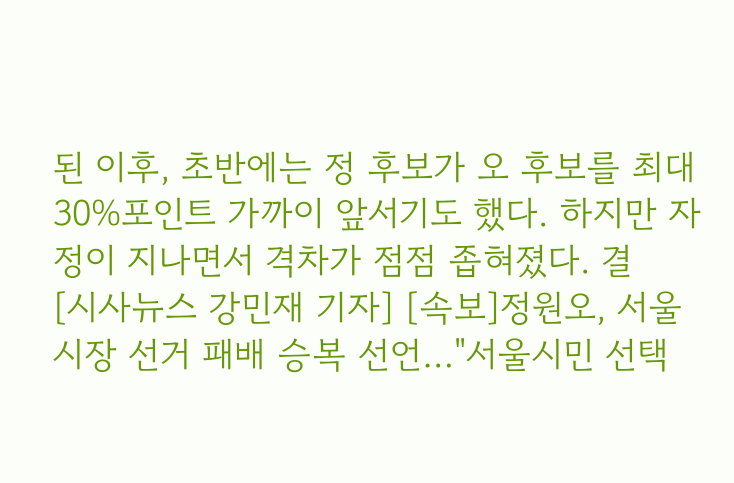된 이후, 초반에는 정 후보가 오 후보를 최대 30%포인트 가까이 앞서기도 했다. 하지만 자정이 지나면서 격차가 점점 좁혀졌다. 결
[시사뉴스 강민재 기자] [속보]정원오, 서울시장 선거 패배 승복 선언…"서울시민 선택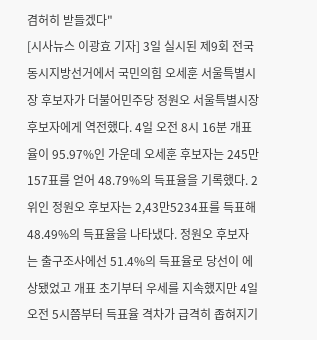겸허히 받들겠다"
[시사뉴스 이광효 기자] 3일 실시된 제9회 전국동시지방선거에서 국민의힘 오세훈 서울특별시장 후보자가 더불어민주당 정원오 서울특별시장 후보자에게 역전했다. 4일 오전 8시 16분 개표율이 95.97%인 가운데 오세훈 후보자는 245만157표를 얻어 48.79%의 득표율을 기록했다. 2위인 정원오 후보자는 2,43만5234표를 득표해 48.49%의 득표율을 나타냈다. 정원오 후보자는 출구조사에선 51.4%의 득표율로 당선이 에상됐었고 개표 초기부터 우세를 지속했지만 4일 오전 5시쯤부터 득표율 격차가 급격히 좁혀지기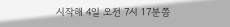시작해 4일 오전 7시 17분쯤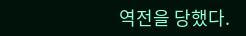역전을 당했다.